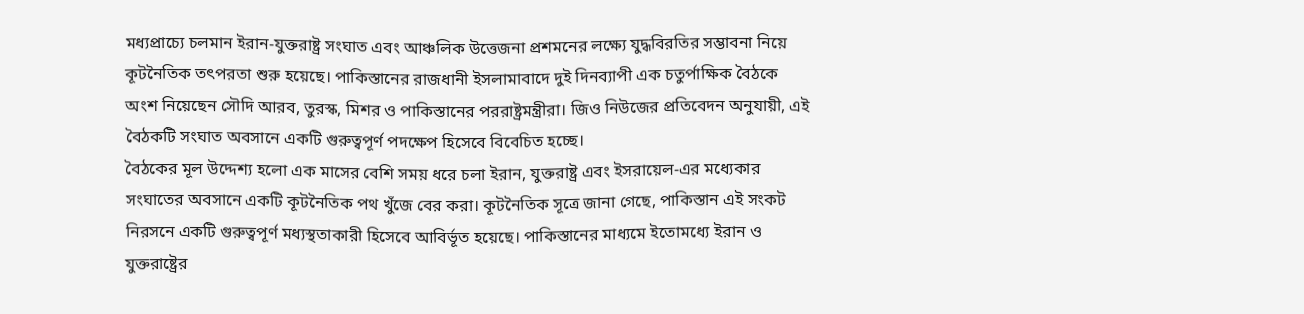মধ্যপ্রাচ্যে চলমান ইরান-যুক্তরাষ্ট্র সংঘাত এবং আঞ্চলিক উত্তেজনা প্রশমনের লক্ষ্যে যুদ্ধবিরতির সম্ভাবনা নিয়ে কূটনৈতিক তৎপরতা শুরু হয়েছে। পাকিস্তানের রাজধানী ইসলামাবাদে দুই দিনব্যাপী এক চতুর্পাক্ষিক বৈঠকে অংশ নিয়েছেন সৌদি আরব, তুরস্ক, মিশর ও পাকিস্তানের পররাষ্ট্রমন্ত্রীরা। জিও নিউজের প্রতিবেদন অনুযায়ী, এই বৈঠকটি সংঘাত অবসানে একটি গুরুত্বপূর্ণ পদক্ষেপ হিসেবে বিবেচিত হচ্ছে।
বৈঠকের মূল উদ্দেশ্য হলো এক মাসের বেশি সময় ধরে চলা ইরান, যুক্তরাষ্ট্র এবং ইসরায়েল-এর মধ্যেকার সংঘাতের অবসানে একটি কূটনৈতিক পথ খুঁজে বের করা। কূটনৈতিক সূত্রে জানা গেছে, পাকিস্তান এই সংকট নিরসনে একটি গুরুত্বপূর্ণ মধ্যস্থতাকারী হিসেবে আবির্ভূত হয়েছে। পাকিস্তানের মাধ্যমে ইতোমধ্যে ইরান ও যুক্তরাষ্ট্রের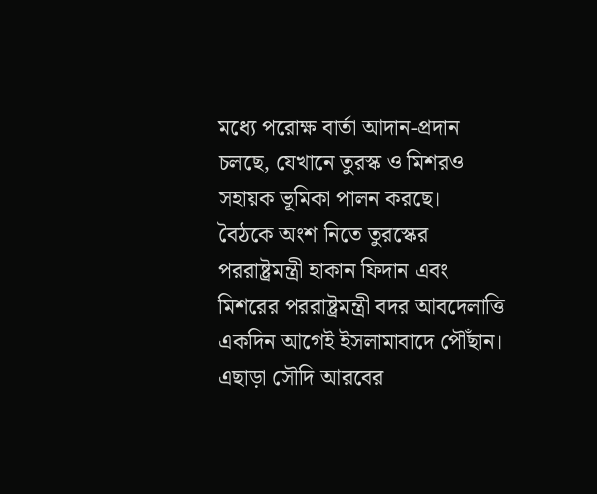মধ্যে পরোক্ষ বার্তা আদান-প্রদান চলছে, যেখানে তুরস্ক ও মিশরও সহায়ক ভূমিকা পালন করছে।
বৈঠকে অংশ নিতে তুরস্কের পররাষ্ট্রমন্ত্রী হাকান ফিদান এবং মিশরের পররাষ্ট্রমন্ত্রী বদর আবদেলাত্তি একদিন আগেই ইসলামাবাদে পৌঁছান। এছাড়া সৌদি আরবের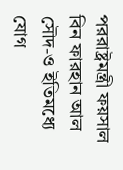পররাষ্ট্রমন্ত্রী ফয়সাল বিন ফারহান আল সৌদ-ও ইতিমধ্যে যোগ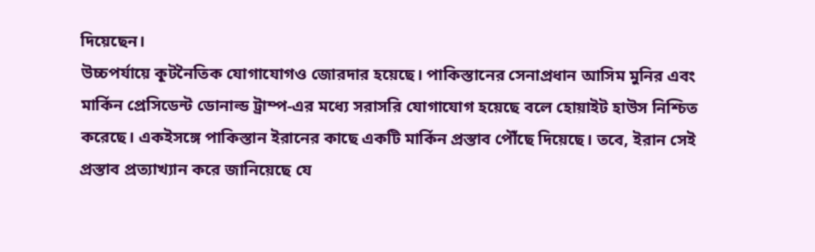দিয়েছেন।
উচ্চপর্যায়ে কূটনৈতিক যোগাযোগও জোরদার হয়েছে। পাকিস্তানের সেনাপ্রধান আসিম মুনির এবং মার্কিন প্রেসিডেন্ট ডোনাল্ড ট্রাম্প-এর মধ্যে সরাসরি যোগাযোগ হয়েছে বলে হোয়াইট হাউস নিশ্চিত করেছে। একইসঙ্গে পাকিস্তান ইরানের কাছে একটি মার্কিন প্রস্তাব পৌঁছে দিয়েছে। তবে, ইরান সেই প্রস্তাব প্রত্যাখ্যান করে জানিয়েছে যে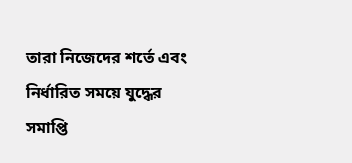তারা নিজেদের শর্তে এবং নির্ধারিত সময়ে যুদ্ধের সমাপ্তি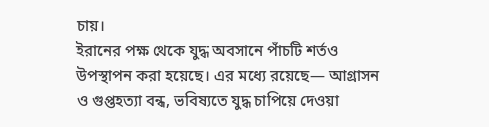চায়।
ইরানের পক্ষ থেকে যুদ্ধ অবসানে পাঁচটি শর্তও উপস্থাপন করা হয়েছে। এর মধ্যে রয়েছে— আগ্রাসন ও গুপ্তহত্যা বন্ধ, ভবিষ্যতে যুদ্ধ চাপিয়ে দেওয়া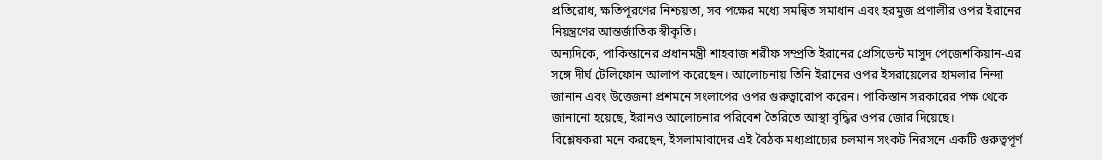প্রতিরোধ, ক্ষতিপূরণের নিশ্চয়তা, সব পক্ষের মধ্যে সমন্বিত সমাধান এবং হরমুজ প্রণালীর ওপর ইরানের নিয়ন্ত্রণের আন্তর্জাতিক স্বীকৃতি।
অন্যদিকে, পাকিস্তানের প্রধানমন্ত্রী শাহবাজ শরীফ সম্প্রতি ইরানের প্রেসিডেন্ট মাসুদ পেজেশকিয়ান-এর সঙ্গে দীর্ঘ টেলিফোন আলাপ করেছেন। আলোচনায় তিনি ইরানের ওপর ইসরায়েলের হামলার নিন্দা জানান এবং উত্তেজনা প্রশমনে সংলাপের ওপর গুরুত্বারোপ করেন। পাকিস্তান সরকারের পক্ষ থেকে জানানো হয়েছে, ইরানও আলোচনার পরিবেশ তৈরিতে আস্থা বৃদ্ধির ওপর জোর দিয়েছে।
বিশ্লেষকরা মনে করছেন, ইসলামাবাদের এই বৈঠক মধ্যপ্রাচ্যের চলমান সংকট নিরসনে একটি গুরুত্বপূর্ণ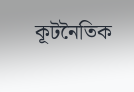কূটনৈতিক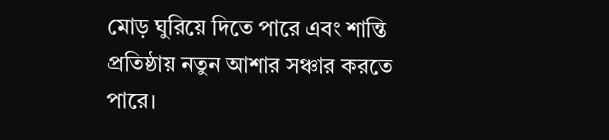মোড় ঘুরিয়ে দিতে পারে এবং শান্তি প্রতিষ্ঠায় নতুন আশার সঞ্চার করতে পারে।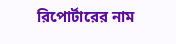রিপোর্টারের নাম